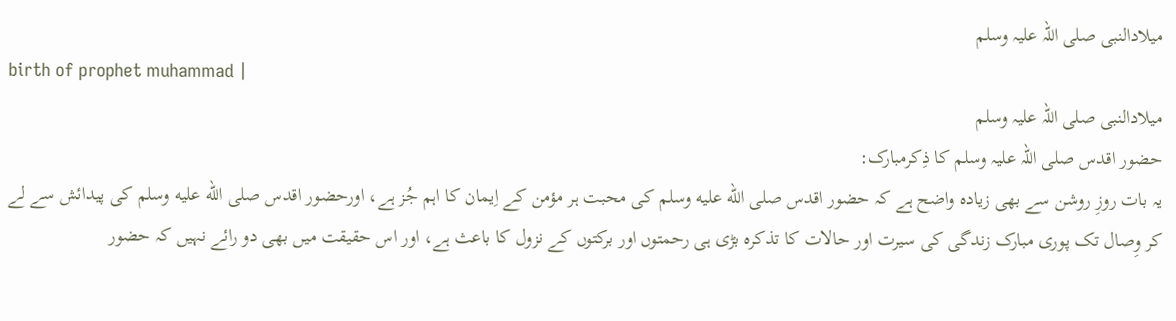میلادالنبی صلی اللہ علیہ وسلم
birth of prophet muhammad |
میلادالنبی صلی اللہ علیہ وسلم
حضور اقدس صلی اللہ علیہ وسلم کا ذِکرمبارک:
یہ بات روزِ روشن سے بھی زیادہ واضح ہے کہ حضور اقدس صلى الله عليه وسلم کی محبت ہر مؤمن کے اِیمان کا اہم جُز ہے، اورحضور اقدس صلى الله عليه وسلم کی پیدائش سے لے کر وِصال تک پوری مبارک زندگی کی سیرت اور حالات کا تذکرہ بڑی ہی رحمتوں اور برکتوں کے نزول کا باعث ہے، اور اس حقیقت میں بھی دو رائے نہیں کہ حضور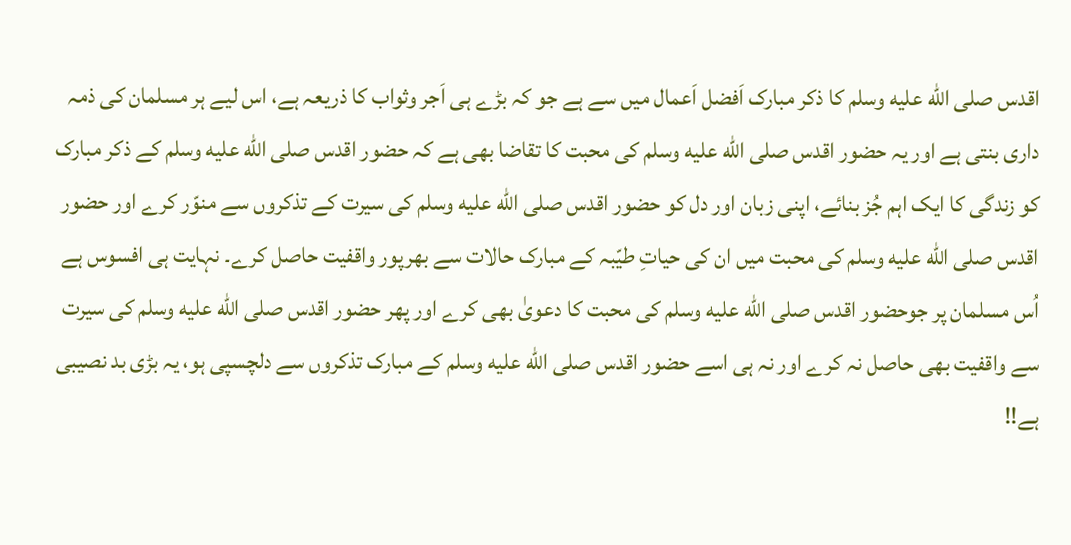اقدس صلى الله عليه وسلم کا ذکر مبارک اَفضل اَعمال میں سے ہے جو کہ بڑے ہی اَجر وثواب کا ذریعہ ہے، اس لیے ہر مسلمان کی ذمہ داری بنتی ہے اور یہ حضور اقدس صلى الله عليه وسلم کی محبت کا تقاضا بھی ہے کہ حضور اقدس صلى الله عليه وسلم کے ذکر مبارک کو زندگی کا ایک اہم جُز بنائے، اپنی زبان اور دل کو حضور اقدس صلى الله عليه وسلم کی سیرت کے تذکروں سے منوّر کرے اور حضور اقدس صلى الله عليه وسلم کی محبت میں ان کی حیاتِ طیّبہ کے مبارک حالات سے بھرپور واقفیت حاصل کرے۔ نہایت ہی افسوس ہے اُس مسلمان پر جوحضور اقدس صلى الله عليه وسلم کی محبت کا دعویٰ بھی کرے اور پھر حضور اقدس صلى الله عليه وسلم کی سیرت سے واقفیت بھی حاصل نہ کرے اور نہ ہی اسے حضور اقدس صلى الله عليه وسلم کے مبارک تذکروں سے دلچسپی ہو، یہ بڑی بد نصیبی ہے!!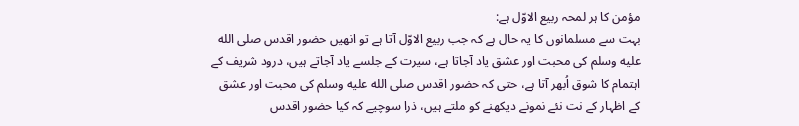مؤمن کا ہر لمحہ ربیع الاوّل ہے:
بہت سے مسلمانوں کا یہ حال ہے کہ جب ربیع الاوّل آتا ہے تو انھیں حضور اقدس صلى الله عليه وسلم کی محبت اور عشق یاد آجاتا ہے، سیرت کے جلسے یاد آجاتے ہیں، درود شریف کے اہتمام کا شوق اُبھر آتا ہے، حتی کہ حضور اقدس صلى الله عليه وسلم کی محبت اور عشق کے اظہار کے نت نئے نمونے دیکھنے کو ملتے ہیں، ذرا سوچیے کہ کیا حضور اقدس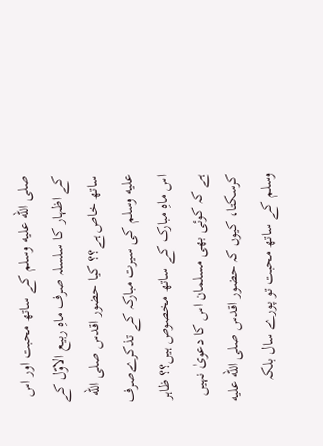صلى الله عليه وسلم کے ساتھ محبت اور اس کے اظہار کا سلسلہ صرف ماہِ ربیع الاوّل کے ساتھ خاص ہے؟؟ کیا حضور اقدس صلى الله عليه وسلم کی سیرت مبارکہ کے تذکرےصرف اس ماہِ مبارک کے ساتھ مخصوص ہیں؟؟ ظاہر ہے کہ کوئی بھی مسلمان اس کا دعویٰ نہیں کرسکتا، کیوں کہ حضور اقدس صلى الله عليه وسلم کے ساتھ محبت تو پورے سال بلکہ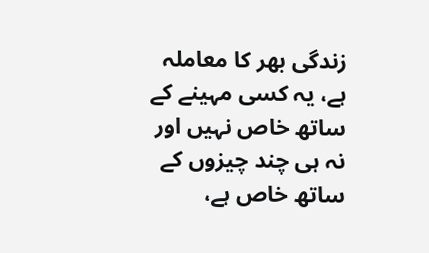زندگی بھر کا معاملہ ہے، یہ کسی مہینے کے ساتھ خاص نہیں اور نہ ہی چند چیزوں کے ساتھ خاص ہے،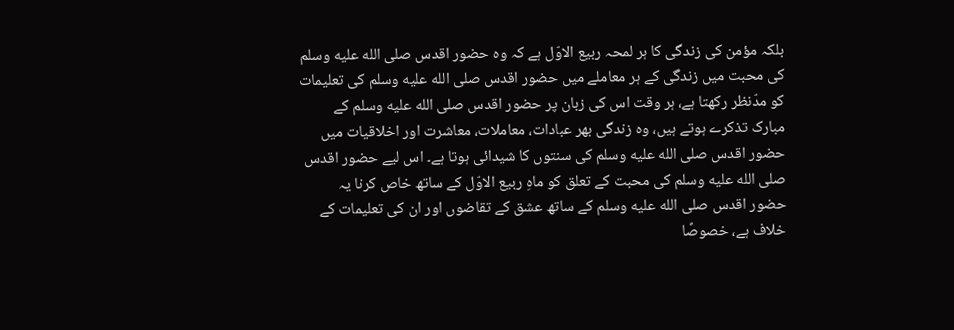بلکہ مؤمن کی زندگی کا ہر لمحہ ربیع الاوّل ہے کہ وہ حضور اقدس صلى الله عليه وسلم کی محبت میں زندگی کے ہر معاملے میں حضور اقدس صلى الله عليه وسلم کی تعلیمات کو مدّنظر رکھتا ہے، ہر وقت اس کی زبان پر حضور اقدس صلى الله عليه وسلم کے مبارک تذکرے ہوتے ہیں، وہ زندگی بھر عبادات، معاملات، معاشرت اور اخلاقیات میں حضور اقدس صلى الله عليه وسلم کی سنتوں کا شیدائی ہوتا ہے۔ اس لیے حضور اقدس صلى الله عليه وسلم کی محبت کے تعلق کو ماہِ ربیع الاوّل کے ساتھ خاص کرنا یہ حضور اقدس صلى الله عليه وسلم کے ساتھ عشق کے تقاضوں اور ان کی تعلیمات کے خلاف ہے، خصوصًا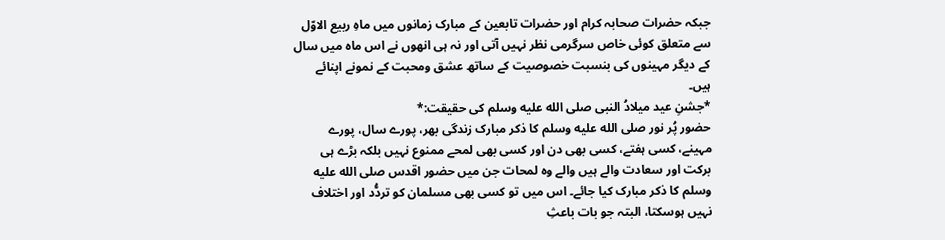جبکہ حضرات صحابہ کرام اور حضرات تابعین کے مبارک زمانوں میں ماہِ ربیع الاوّل سے متعلق کوئی خاص سرگرمی نظر نہیں آتی اور نہ ہی انھوں نے اس ماہ میں سال کے دیگر مہینوں کی بنسبت خصوصیت کے ساتھ عشق ومحبت کے نمونے اپنائے ہیں۔
*جشنِ عید میلادُ النبی صلى الله عليه وسلم کی حقیقت:*
حضور پُر نور صلى الله عليه وسلم کا ذکر مبارک زندگی بھر، پورے سال، پورے مہینے، کسی ہفتے، کسی بھی دن اور کسی بھی لمحے ممنوع نہیں بلکہ بڑے ہی برکت اور سعادت والے ہیں والے وہ لمحات جن میں حضور اقدس صلى الله عليه وسلم کا ذکر مبارک کیا جائے۔ اس میں تو کسی بھی مسلمان کو تردُّد اور اختلاف نہیں ہوسکتا، البتہ جو بات باعثِ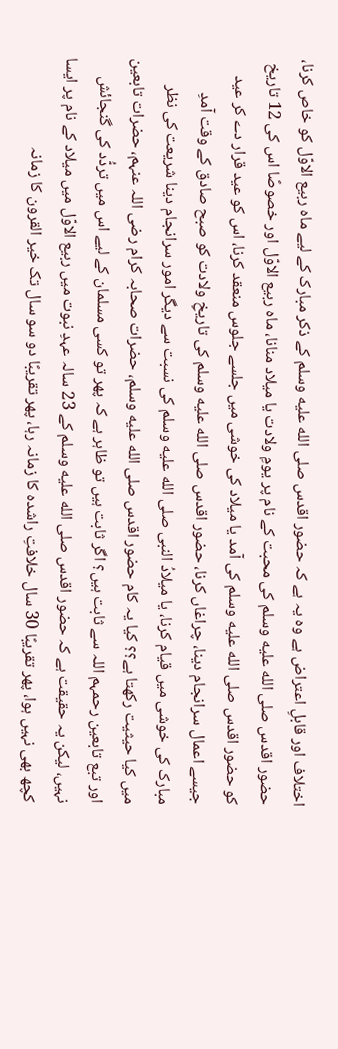اختلاف اور قابلِ اعتراض ہے وہ یہ ہے کہ حضور اقدس صلى الله عليه وسلم کے ذکر مبارک کے لیے ماہ ربیع الاوّل کو خاص کرنا، حضور اقدس صلى الله عليه وسلم کی محبت کے نام پر یومِ ولادت یا میلاد منانا، ماہ ربیع الاوّل اور خصوصًا اس کی 12 تاریخ کو حضور اقدس صلى الله عليه وسلم کی آمد یا میلاد کی خوشی میں جلسے جلوس منعقد کرنا، اس کو عید قرار دے کر عید جیسے اعمال سرانجام دینا، چراغاں کرنا، حضور اقدس صلى الله عليه وسلم کی تاریخِ ولادت کو صبح صادق کے وقت آمدِ مبارک کی خوشی میں قیام کرنا، یا میلادُ النبی صلى الله عليه وسلم کی نسبت سے دیگر امور سرانجام دینا شریعت کی نظر میں کیا حیثیت رکھتا ہے؟؟ کیا یہ کام حضور اقدس صلى الله عليه وسلم، حضرات صحابہ کرام رضی اللہ عنہم، حضرات تابعین اور تبع تابعین رحمہم اللہ سے ثابت ہیں؟ اگر ثابت ہیں تو ظاہر ہے کہ پھر تو کسی مسلمان کے لیے اس میں تردُّد کی گنجائش نہیں، لیکن یہ حقیقت ہے کہ حضور اقدس صلى الله عليه وسلم کے 23 سالہ عہدِ نبوت میں ربیع الاوّل میں میلاد کے نام پر ایسا کچھ بھی نہیں ہوا، پھر تقریبًا 30 سال خلافتِ راشدہ کا زمانہ رہا، پھر تقریبًا دو سو سال تک خیر القرون کا زمانہ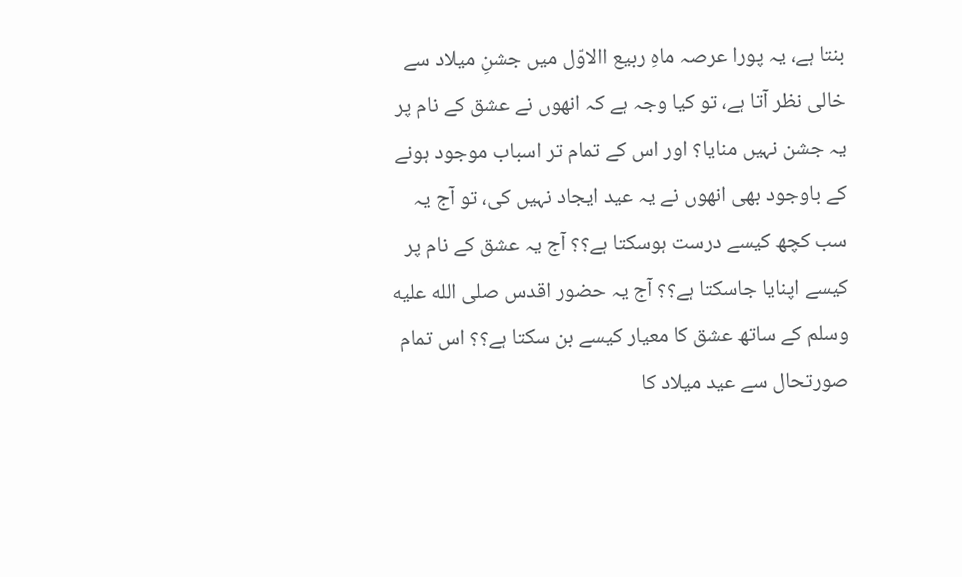بنتا ہے، یہ پورا عرصہ ماہِ ربیع االاوّل میں جشنِ میلاد سے خالی نظر آتا ہے، تو کیا وجہ ہے کہ انھوں نے عشق کے نام پر یہ جشن نہیں منایا؟ اور اس کے تمام تر اسباب موجود ہونے کے باوجود بھی انھوں نے یہ عید ایجاد نہیں کی، تو آج یہ سب کچھ کیسے درست ہوسکتا ہے؟؟ آج یہ عشق کے نام پر کیسے اپنایا جاسکتا ہے؟؟ آج یہ حضور اقدس صلى الله عليه وسلم کے ساتھ عشق کا معیار کیسے بن سکتا ہے؟؟ اس تمام صورتحال سے عید میلاد کا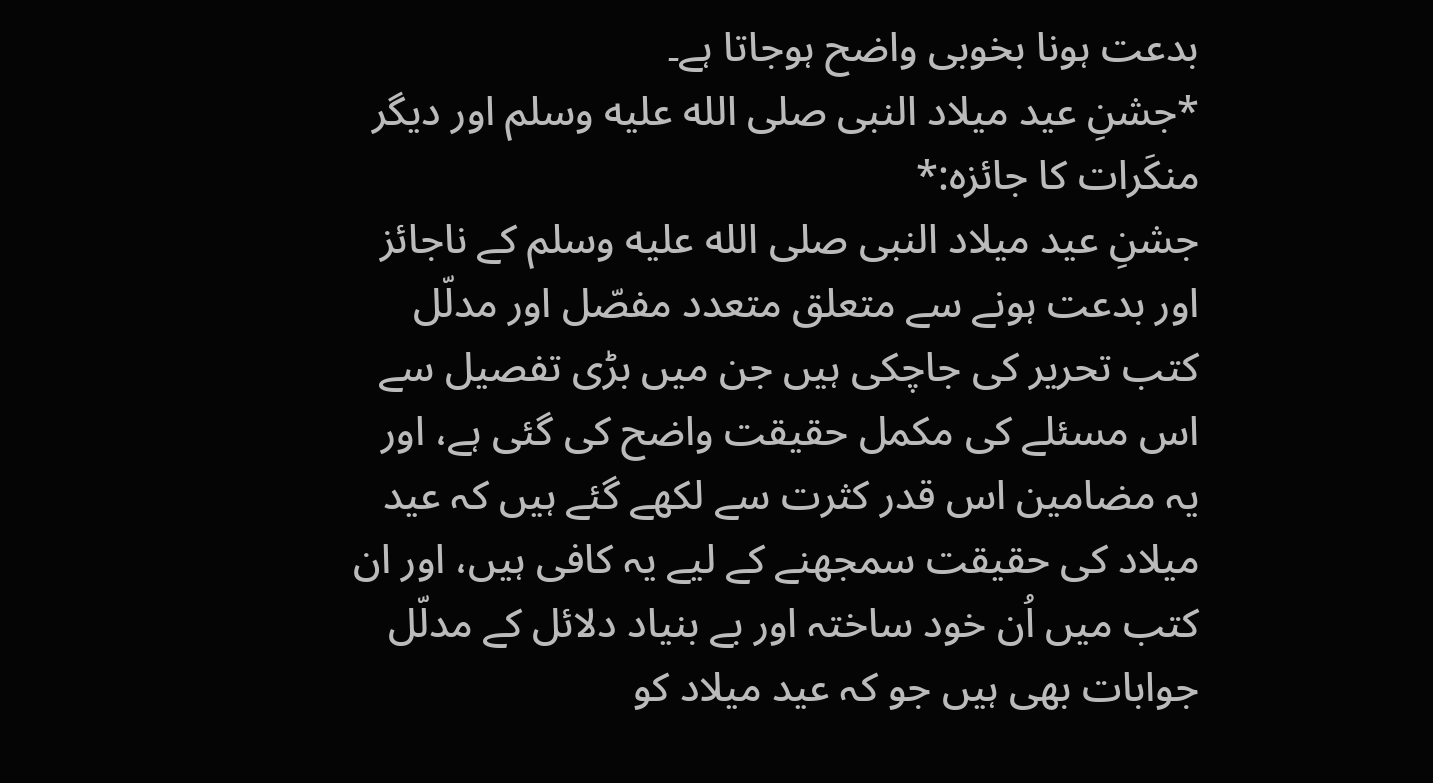بدعت ہونا بخوبی واضح ہوجاتا ہے۔
*جشنِ عید میلاد النبی صلى الله عليه وسلم اور دیگر منکَرات کا جائزہ:*
جشنِ عید میلاد النبی صلى الله عليه وسلم کے ناجائز اور بدعت ہونے سے متعلق متعدد مفصّل اور مدلّل کتب تحریر کی جاچکی ہیں جن میں بڑی تفصیل سے اس مسئلے کی مکمل حقیقت واضح کی گئی ہے، اور یہ مضامین اس قدر کثرت سے لکھے گئے ہیں کہ عید میلاد کی حقیقت سمجھنے کے لیے یہ کافی ہیں، اور ان کتب میں اُن خود ساختہ اور بے بنیاد دلائل کے مدلّل جوابات بھی ہیں جو کہ عید میلاد کو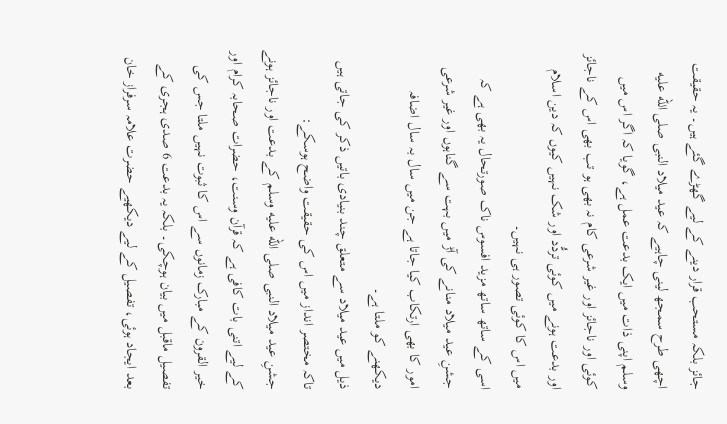جائز بلکہ مستحب قرار دینے کے لیے گھڑے گئے ہیں۔ یہ حقیقت اچھی طرح سمجھ لینی چاہیے کہ عید میلاد النبی صلى الله عليه وسلم اپنی ذات میں ایک بدعت عمل ہے، گویا کہ اگر اس میں کوئی اور ناجائز اور غیر شرعی کام نہ بھی ہو تب بھی اس کے ناجائز اور بدعت ہونے میں کوئی تردُّد اور شک نہیں کیوں کہ دین اسلام میں اس کا کوئی تصور ہی نہیں۔
اسی کے ساتھ ساتھ مزید افسوس ناک صورتحال یہ بھی ہے کہ جشنِ عید میلاد منانے کی آڑ میں بہت سے گناہوں اور غیر شرعی امور کا بھی ارتکاب کیا جاتا ہے جن میں سال بہ سال اضافہ دیکھنے کو ملتا ہے۔
ذیل میں عید میلاد سے متعلق چند بنیادی باتیں ذکر کی جاتی ہیں تاکہ مختصر انداز میں اس کی حقیقت واضح ہوسکے:
جشنِ عید میلاد النبی صلى الله عليه وسلم کے بدعت اور ناجائز ہونے کے لیے اتنی بات کافی ہے کہ قرآن وسنت، حضرات صحابہ کرام اور خیر القرون کے مبارک زمانوں سے اس کا ثبوت نہیں ملتا جس کی تفصیل ماقبل میں بیان ہوچکی۔ بلکہ یہ بدعت 6 صدی ہجری کے بعد ایجاد ہوئی، تفصیل کے لیے دیکھیے حضرت علامہ سرفراز خان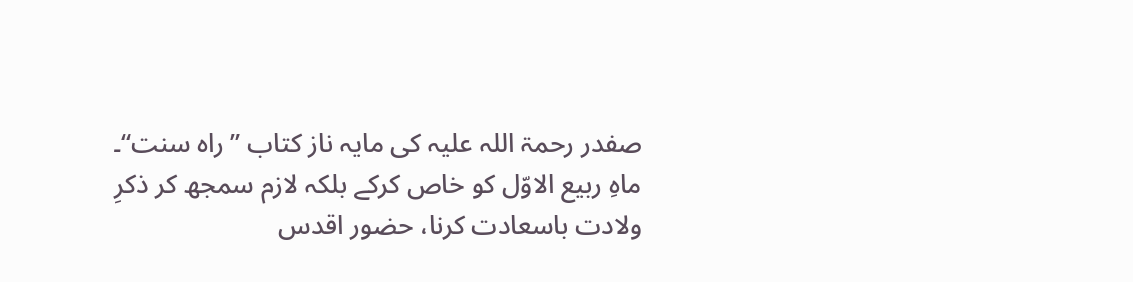صفدر رحمۃ اللہ علیہ کی مایہ ناز کتاب ”راہ سنت“۔
ماہِ ربیع الاوّل کو خاص کرکے بلکہ لازم سمجھ کر ذکرِ ولادت باسعادت کرنا، حضور اقدس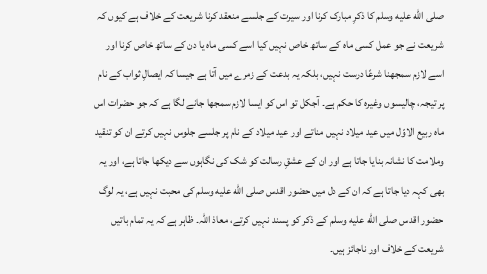صلى الله عليه وسلم کا ذکرِ مبارک کرنا اور سیرت کے جلسے منعقد کرنا شریعت کے خلاف ہے کیوں کہ شریعت نے جو عمل کسی ماہ کے ساتھ خاص نہیں کیا اسے کسی ماہ یا دن کے ساتھ خاص کرنا اور اسے لازم سمجھنا شرعًا درست نہیں، بلکہ یہ بدعت کے زمرے میں آتا ہے جیسا کہ ایصالِ ثواب کے نام پر تیجہ، چالیسوں وغیرہ کا حکم ہے۔ آجکل تو اس کو ایسا لازم سمجھا جانے لگا ہے کہ جو حضرات اس ماہ ربیع الاوّل میں عید میلاد نہیں مناتے اور عید میلاد کے نام پر جلسے جلوس نہیں کرتے ان کو تنقید وملامت کا نشانہ بنایا جاتا ہے اور ان کے عشقِ رسالت کو شک کی نگاہوں سے دیکھا جاتا ہے، اور یہ بھی کہہ دیا جاتا ہے کہ ان کے دل میں حضور اقدس صلى الله عليه وسلم کی محبت نہیں ہے، یہ لوگ حضور اقدس صلى الله عليه وسلم کے ذکر کو پسند نہیں کرتے، معاذ اللہ۔ ظاہر ہے کہ یہ تمام باتیں شریعت کے خلاف اور ناجائز ہیں۔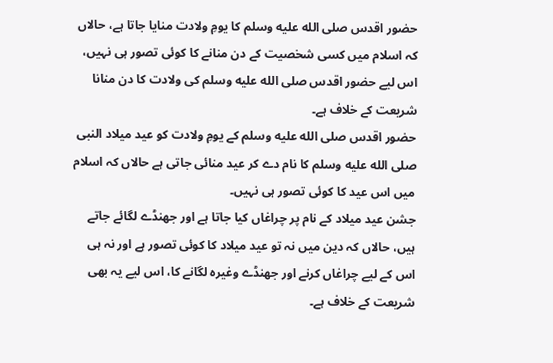حضور اقدس صلى الله عليه وسلم کا یومِ ولادت منایا جاتا ہے، حالاں کہ اسلام میں کسی شخصیت کے دن منانے کا کوئی تصور ہی نہیں، اس لیے حضور اقدس صلى الله عليه وسلم کی ولادت کا دن منانا شریعت کے خلاف ہے۔
حضور اقدس صلى الله عليه وسلم کے یومِ ولادت کو عید میلاد النبی صلى الله عليه وسلم کا نام دے کر عید منائی جاتی ہے حالاں کہ اسلام میں اس عید کا کوئی تصور ہی نہیں۔
جشن عید میلاد کے نام پر چراغاں کیا جاتا ہے اور جھنڈے لگائے جاتے ہیں، حالاں کہ دین میں نہ تو عید میلاد کا کوئی تصور ہے اور نہ ہی اس کے لیے چراغاں کرنے اور جھنڈے وغیرہ لگانے کا، اس لیے یہ بھی شریعت کے خلاف ہے۔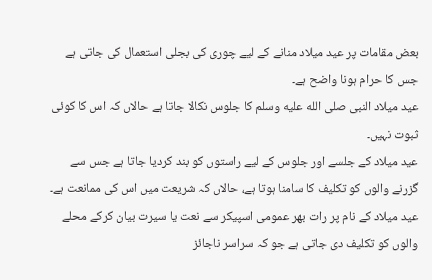بعض مقامات پر عید میلاد منانے کے لیے چوری کی بجلی استعمال کی جاتی ہے جس کا حرام ہونا واضح ہے۔
عید میلاد النبی صلى الله عليه وسلم کا جلوس نکالا جاتا ہے حالاں کہ اس کا کوئی ثبوت نہیں۔
عید میلاد کے جلسے اور جلوس کے لیے راستوں کو بند کردیا جاتا ہے جس سے گزرنے والوں کو تکلیف کا سامنا ہوتا ہے، حالاں کہ شریعت میں اس کی ممانعت ہے۔
عید میلاد کے نام پر رات بھر عمومی اسپیکر سے نعت یا سیرت بیان کرکے محلے والوں کو تکلیف دی جاتی ہے جو کہ سراسر ناجائز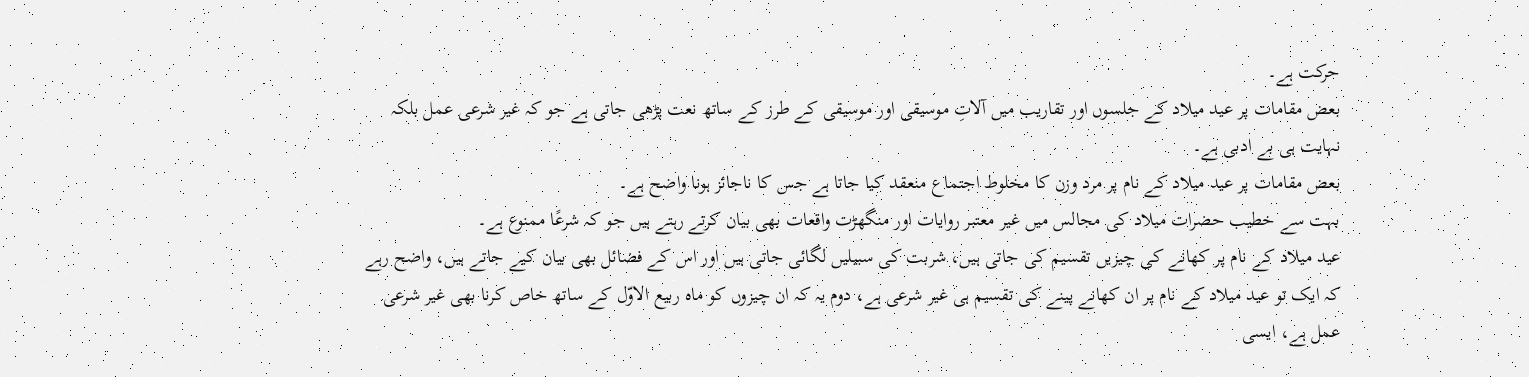حرکت ہے۔
بعض مقامات پر عید میلاد کے جلسوں اور تقاریب میں آلاتِ موسیقی اور موسیقی کے طرز کے ساتھ نعت پڑھی جاتی ہے جو کہ غیر شرعی عمل بلکہ نہایت ہی بے ادبی ہے۔
بعض مقامات پر عید میلاد کے نام پر مرد وزن کا مخلوط اجتماع منعقد کیا جاتا ہے جس کا ناجائز ہونا واضح ہے۔
بہت سے خطیب حضرات میلاد کی مجالس میں غیر معتبر روایات اور منگھڑت واقعات بھی بیان کرتے رہتے ہیں جو کہ شرعًا ممنوع ہے۔
عید میلاد کے نام پر کھانے کی چیزیں تقسیم کی جاتی ہیں، شربت کی سبیلیں لگائی جاتی ہیں اور اس کے فضائل بھی بیان کیے جاتے ہیں، واضح رہے کہ ایک تو عید میلاد کے نام پر ان کھانے پینے کی تقسیم ہی غیر شرعی ہے، دوم یہ کہ ان چیزوں کو ماہ ربیع الاوّل کے ساتھ خاص کرنا بھی غیر شرعی عمل ہے، ایسی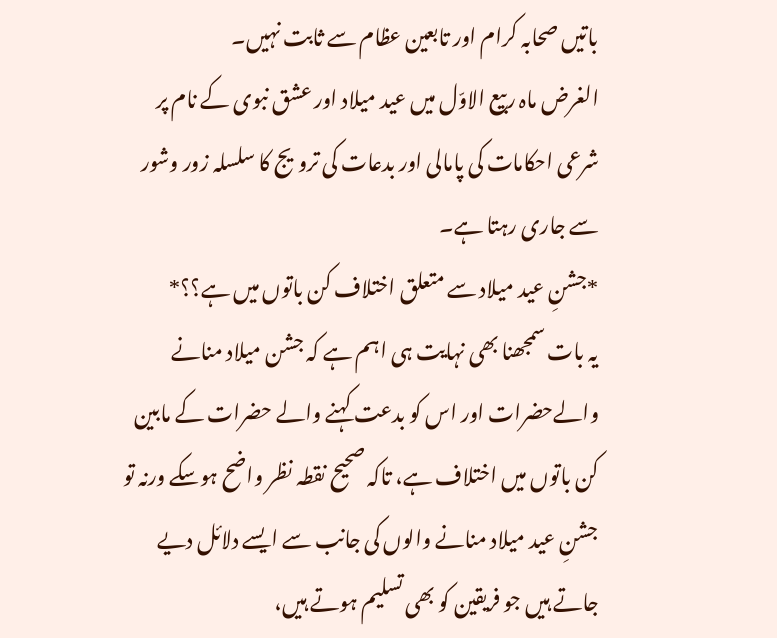باتیں صحابہ کرام اور تابعین عظام سے ثابت نہیں۔
الغرض ماہ ربیع الاوّل میں عید میلاد اور عشق نبوی کے نام پر شرعی احکامات کی پامالی اور بدعات کی ترویج کا سلسلہ زور وشور سے جاری رہتا ہے۔
*جشنِ عید میلاد سے متعلق اختلاف کن باتوں میں ہے؟؟*
یہ بات سمجھنا بھی نہایت ہی اہم ہے کہ جشن میلاد منانے والےحضرات اور اس کو بدعت کہنے والے حضرات کے مابین کن باتوں میں اختلاف ہے، تاکہ صحیح نقطہ نظر واضح ہوسکے ورنہ تو جشنِ عید میلاد منانے والوں کی جانب سے ایسے دلائل دیے جاتے ہیں جو فریقین کو بھی تسلیم ہوتے ہیں،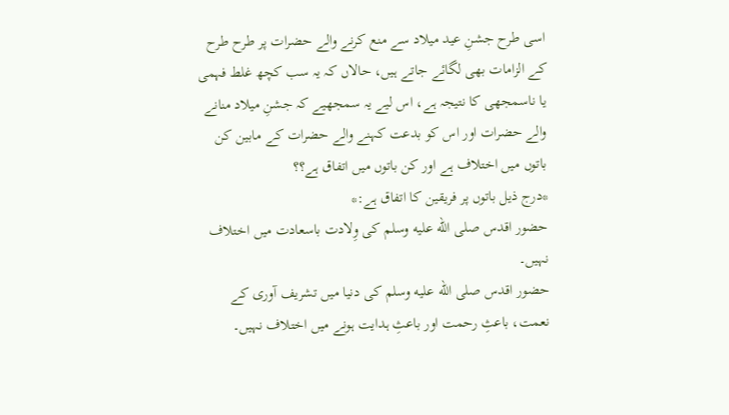اسی طرح جشنِ عید میلاد سے منع کرنے والے حضرات پر طرح طرح کے الزامات بھی لگائے جاتے ہیں، حالاں کہ یہ سب کچھ غلط فہمی یا ناسمجھی کا نتیجہ ہے، اس لیے یہ سمجھیے کہ جشنِ میلاد منانے والے حضرات اور اس کو بدعت کہنے والے حضرات کے مابین کن باتوں میں اختلاف ہے اور کن باتوں میں اتفاق ہے؟؟
*درج ذیل باتوں پر فریقین کا اتفاق ہے:*
حضور اقدس صلى الله عليه وسلم کی وِلادت باسعادت میں اختلاف نہیں۔
حضور اقدس صلى الله عليه وسلم کی دنیا میں تشریف آوری کے نعمت، باعثِ رحمت اور باعثِ ہدایت ہونے میں اختلاف نہیں۔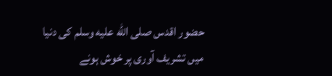حضور اقدس صلى الله عليه وسلم کی دنیا میں تشریف آوری پر خوش ہونے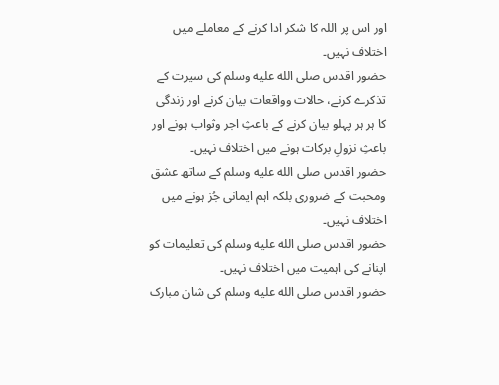اور اس پر اللہ کا شکر ادا کرنے کے معاملے میں اختلاف نہیں۔
حضور اقدس صلى الله عليه وسلم کی سیرت کے تذکرے کرنے، حالات وواقعات بیان کرنے اور زندگی کا ہر ہر پہلو بیان کرنے کے باعثِ اجر وثواب ہونے اور باعثِ نزولِ برکات ہونے میں اختلاف نہیں۔
حضور اقدس صلى الله عليه وسلم کے ساتھ عشق ومحبت کے ضروری بلکہ اہم ایمانی جُز ہونے میں اختلاف نہیں۔
حضور اقدس صلى الله عليه وسلم کی تعلیمات کو اپنانے کی اہمیت میں اختلاف نہیں۔
حضور اقدس صلى الله عليه وسلم کی شان مبارک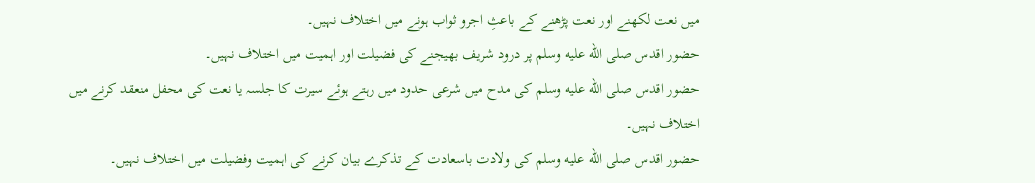میں نعت لکھنے اور نعت پڑھنے کے باعثِ اجرو ثواب ہونے میں اختلاف نہیں۔
حضور اقدس صلى الله عليه وسلم پر درود شریف بھیجنے کی فضیلت اور اہمیت میں اختلاف نہیں۔
حضور اقدس صلى الله عليه وسلم کی مدح میں شرعی حدود میں رہتے ہوئے سیرت کا جلسہ یا نعت کی محفل منعقد کرنے میں اختلاف نہیں۔
حضور اقدس صلى الله عليه وسلم کی ولادت باسعادت کے تذکرے بیان کرنے کی اہمیت وفضیلت میں اختلاف نہیں۔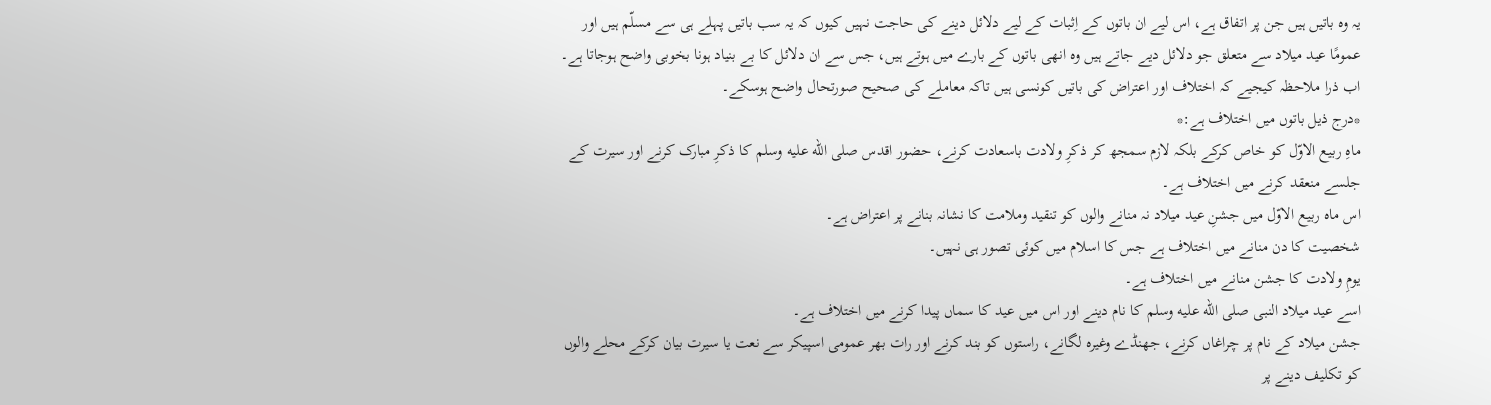یہ وہ باتیں ہیں جن پر اتفاق ہے، اس لیے ان باتوں کے اِثبات کے لیے دلائل دینے کی حاجت نہیں کیوں کہ یہ سب باتیں پہلے ہی سے مسلّم ہیں اور عمومًا عید میلاد سے متعلق جو دلائل دیے جاتے ہیں وہ انھی باتوں کے بارے میں ہوتے ہیں، جس سے ان دلائل کا بے بنیاد ہونا بخوبی واضح ہوجاتا ہے۔
اب ذرا ملاحظہ کیجیے کہ اختلاف اور اعتراض کی باتیں کونسی ہیں تاکہ معاملے کی صحیح صورتحال واضح ہوسکے۔
*درج ذیل باتوں میں اختلاف ہے:*
ماہِ ربیع الاوّل کو خاص کرکے بلکہ لازم سمجھ کر ذکرِ ولادت باسعادت کرنے، حضور اقدس صلى الله عليه وسلم کا ذکرِ مبارک کرنے اور سیرت کے جلسے منعقد کرنے میں اختلاف ہے۔
اس ماہ ربیع الاوّل میں جشنِ عید میلاد نہ منانے والوں کو تنقید وملامت کا نشانہ بنانے پر اعتراض ہے۔
شخصیت کا دن منانے میں اختلاف ہے جس کا اسلام میں کوئی تصور ہی نہیں۔
یومِ ولادت کا جشن منانے میں اختلاف ہے۔
اسے عید میلاد النبی صلى الله عليه وسلم کا نام دینے اور اس میں عید کا سماں پیدا کرنے میں اختلاف ہے۔
جشن میلاد کے نام پر چراغاں کرنے، جھنڈے وغیرہ لگانے، راستوں کو بند کرنے اور رات بھر عمومی اسپیکر سے نعت یا سیرت بیان کرکے محلے والوں کو تکلیف دینے پر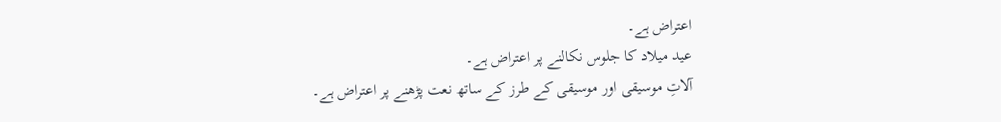اعتراض ہے۔
عید میلاد کا جلوس نکالنے پر اعتراض ہے۔
آلاتِ موسیقی اور موسیقی کے طرز کے ساتھ نعت پڑھنے پر اعتراض ہے۔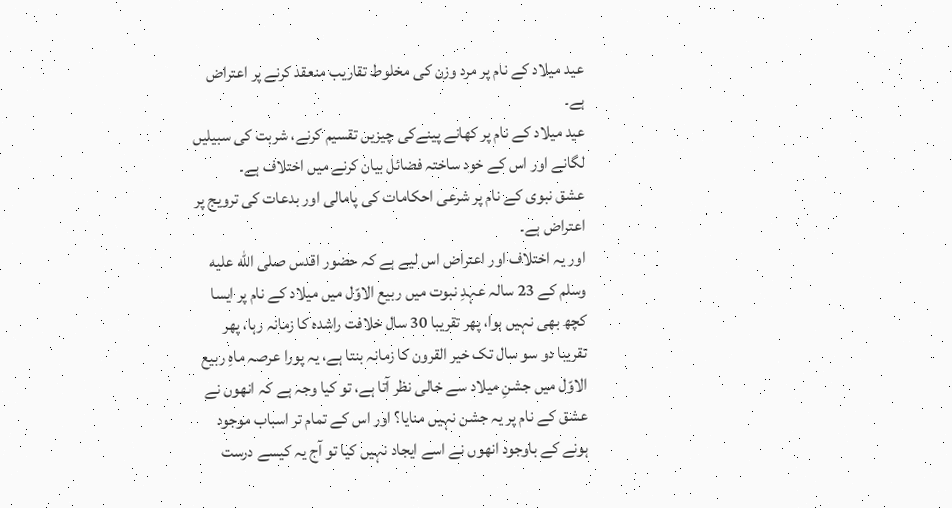عید میلاد کے نام پر مرد وزن کی مخلوط تقاریب منعقد کرنے پر اعتراض ہے۔
عید میلاد کے نام پر کھانے پینےکی چیزیں تقسیم کرنے، شربت کی سبیلیں لگانے اور اس کے خود ساختہ فضائل بیان کرنے میں اختلاف ہے۔
عشق نبوی کے نام پر شرعی احکامات کی پامالی اور بدعات کی ترویج پر اعتراض ہے۔
اور یہ اختلاف اور اعتراض اس لیے ہے کہ حضور اقدس صلى الله عليه وسلم کے 23 سالہ عہدِ نبوت میں ربیع الاوّل میں میلاد کے نام پر ایسا کچھ بھی نہیں ہوا، پھر تقریبا 30 سال خلافت راشدہ کا زمانہ رہا، پھر تقریبا دو سو سال تک خیر القرون کا زمانہ بنتا ہے، یہ پورا عرصہ ماہِ ربیع الاوّل میں جشنِ میلاد سے خالی نظر آتا ہے، تو کیا وجہ ہے کہ انھوں نے عشق کے نام پر یہ جشن نہیں منایا؟ اور اس کے تمام تر اسباب موجود ہونے کے باوجود انھوں نے اسے ایجاد نہیں کیا تو آج یہ کیسے درست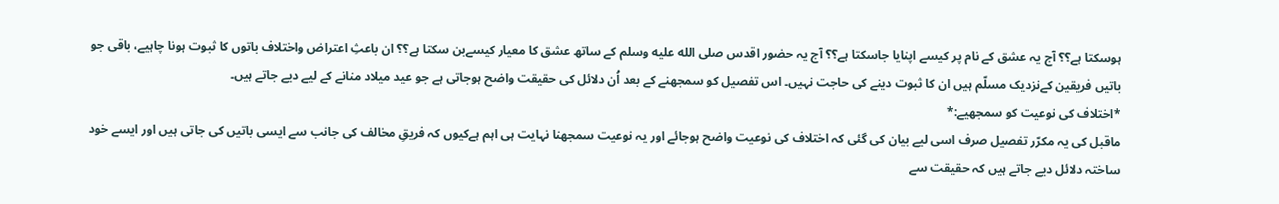ہوسکتا ہے؟؟ آج یہ عشق کے نام پر کیسے اپنایا جاسکتا ہے؟؟ آج یہ حضور اقدس صلى الله عليه وسلم کے ساتھ عشق کا معیار کیسےبن سکتا ہے؟؟ ان باعثِ اعتراض واختلاف باتوں کا ثبوت ہونا چاہیے، باقی جو باتیں فریقین کےنزدیک مسلّم ہیں ان کا ثبوت دینے کی حاجت نہیں۔ اس تفصیل کو سمجھنے کے بعد اُن دلائل کی حقیقت واضح ہوجاتی ہے جو عید میلاد منانے کے لیے دیے جاتے ہیں۔
*اختلاف کی نوعیت کو سمجھیے:*
ماقبل کی یہ مکرّر تفصیل صرف اسی لیے بیان کی گئی کہ اختلاف کی نوعیت واضح ہوجائے اور یہ نوعیت سمجھنا نہایت ہی اہم ہےکیوں کہ فریقِ مخالف کی جانب سے ایسی باتیں کی جاتی ہیں اور ایسے خود ساختہ دلائل دیے جاتے ہیں کہ حقیقت سے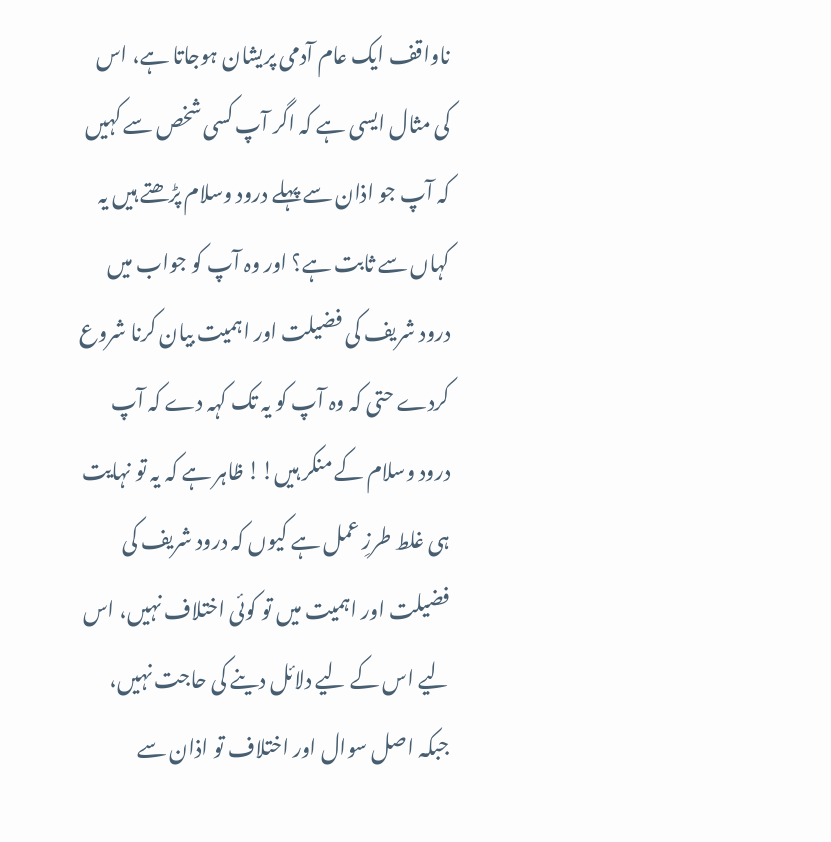ناواقف ایک عام آدمی پریشان ہوجاتا ہے، اس کی مثال ایسی ہے کہ اگر آپ کسی شخص سے کہیں کہ آپ جو اذان سے پہلے درود وسلام پڑھتے ہیں یہ کہاں سے ثابت ہے؟ اور وہ آپ کو جواب میں درود شریف کی فضیلت اور اہمیت بیان کرنا شروع کردے حتی کہ وہ آپ کو یہ تک کہہ دے کہ آپ درود وسلام کے منکر ہیں!! ظاہر ہے کہ یہ تو نہایت ہی غلط طرزِ عمل ہے کیوں کہ درود شریف کی فضیلت اور اہمیت میں تو کوئی اختلاف نہیں، اس لیے اس کے لیے دلائل دینے کی حاجت نہیں، جبکہ اصل سوال اور اختلاف تو اذان سے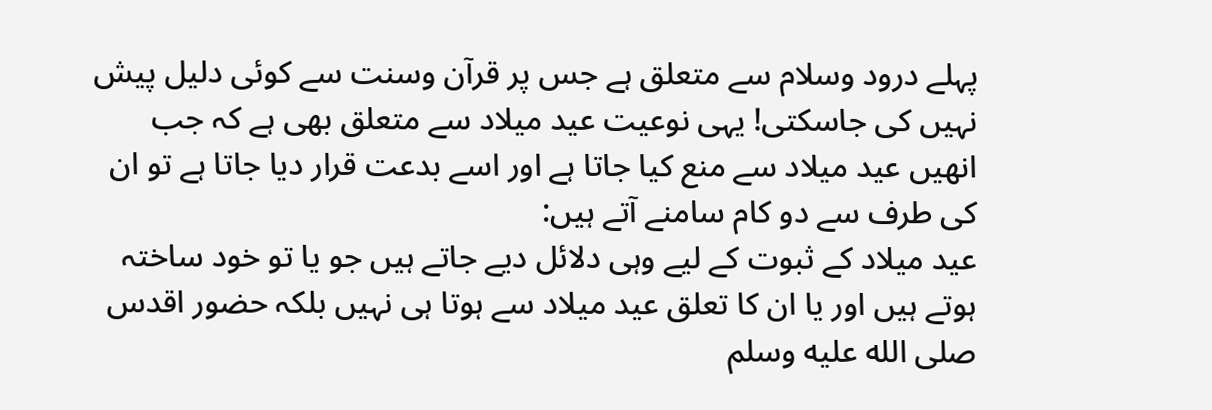پہلے درود وسلام سے متعلق ہے جس پر قرآن وسنت سے کوئی دلیل پیش نہیں کی جاسکتی! یہی نوعیت عید میلاد سے متعلق بھی ہے کہ جب انھیں عید میلاد سے منع کیا جاتا ہے اور اسے بدعت قرار دیا جاتا ہے تو ان کی طرف سے دو کام سامنے آتے ہیں:
عید میلاد کے ثبوت کے لیے وہی دلائل دیے جاتے ہیں جو یا تو خود ساختہ ہوتے ہیں اور یا ان کا تعلق عید میلاد سے ہوتا ہی نہیں بلکہ حضور اقدس صلى الله عليه وسلم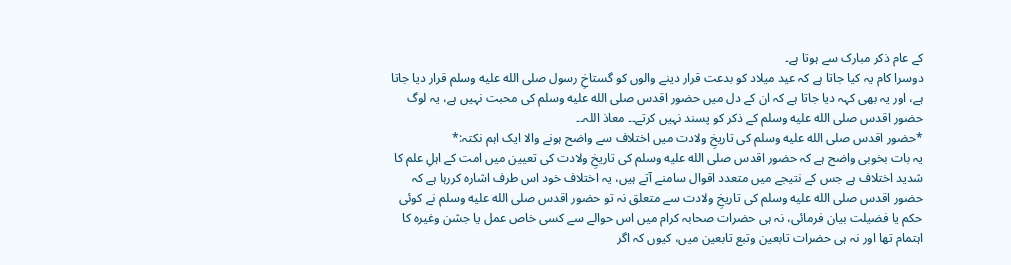کے عام ذکر مبارک سے ہوتا ہے۔
دوسرا کام یہ کیا جاتا ہے کہ عید میلاد کو بدعت قرار دینے والوں کو گستاخِ رسول صلى الله عليه وسلم قرار دیا جاتا ہے، اور یہ بھی کہہ دیا جاتا ہے کہ ان کے دل میں حضور اقدس صلى الله عليه وسلم کی محبت نہیں ہے، یہ لوگ حضور اقدس صلى الله عليه وسلم کے ذکر کو پسند نہیں کرتے۔۔ معاذ اللہ۔۔
*حضور اقدس صلى الله عليه وسلم کی تاریخِ ولادت میں اختلاف سے واضح ہونے والا ایک اہم نکتہ:*
یہ بات بخوبی واضح ہے کہ حضور اقدس صلى الله عليه وسلم کی تاریخِ ولادت کی تعیین میں امت کے اہلِ علم کا شدید اختلاف ہے جس کے نتیجے میں متعدد اقوال سامنے آتے ہیں، یہ اختلاف خود اس طرف اشارہ کررہا ہے کہ حضور اقدس صلى الله عليه وسلم کی تاریخِ ولادت سے متعلق نہ تو حضور اقدس صلى الله عليه وسلم نے کوئی حکم یا فضیلت بیان فرمائی، نہ ہی حضرات صحابہ کرام میں اس حوالے سے کسی خاص عمل یا جشن وغیرہ کا اہتمام تھا اور نہ ہی حضرات تابعین وتبع تابعین میں، کیوں کہ اگر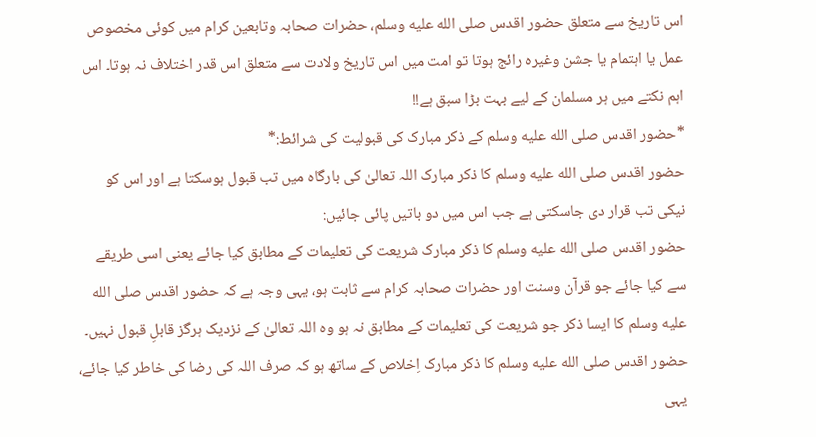اس تاریخ سے متعلق حضور اقدس صلى الله عليه وسلم، حضرات صحابہ وتابعین کرام میں کوئی مخصوص عمل یا اہتمام یا جشن وغیرہ رائج ہوتا تو امت میں اس تاریخ ولادت سے متعلق اس قدر اختلاف نہ ہوتا۔ اس اہم نکتے میں ہر مسلمان کے لیے بہت بڑا سبق ہے!!
*حضور اقدس صلى الله عليه وسلم کے ذکر مبارک کی قبولیت کی شرائط:*
حضور اقدس صلى الله عليه وسلم کا ذکر مبارک اللہ تعالیٰ کی بارگاہ میں تب قبول ہوسکتا ہے اور اس کو نیکی تب قرار دی جاسکتی ہے جب اس میں دو باتیں پائی جائیں:
حضور اقدس صلى الله عليه وسلم کا ذکر مبارک شریعت کی تعلیمات کے مطابق کیا جائے یعنی اسی طریقے سے کیا جائے جو قرآن وسنت اور حضرات صحابہ کرام سے ثابت ہو، یہی وجہ ہے کہ حضور اقدس صلى الله عليه وسلم کا ایسا ذکر جو شریعت کی تعلیمات کے مطابق نہ ہو وہ اللہ تعالیٰ کے نزدیک ہرگز قابلِ قبول نہیں۔
حضور اقدس صلى الله عليه وسلم کا ذکر مبارک اِخلاص کے ساتھ ہو کہ صرف اللہ کی رضا کی خاطر کیا جائے، یہی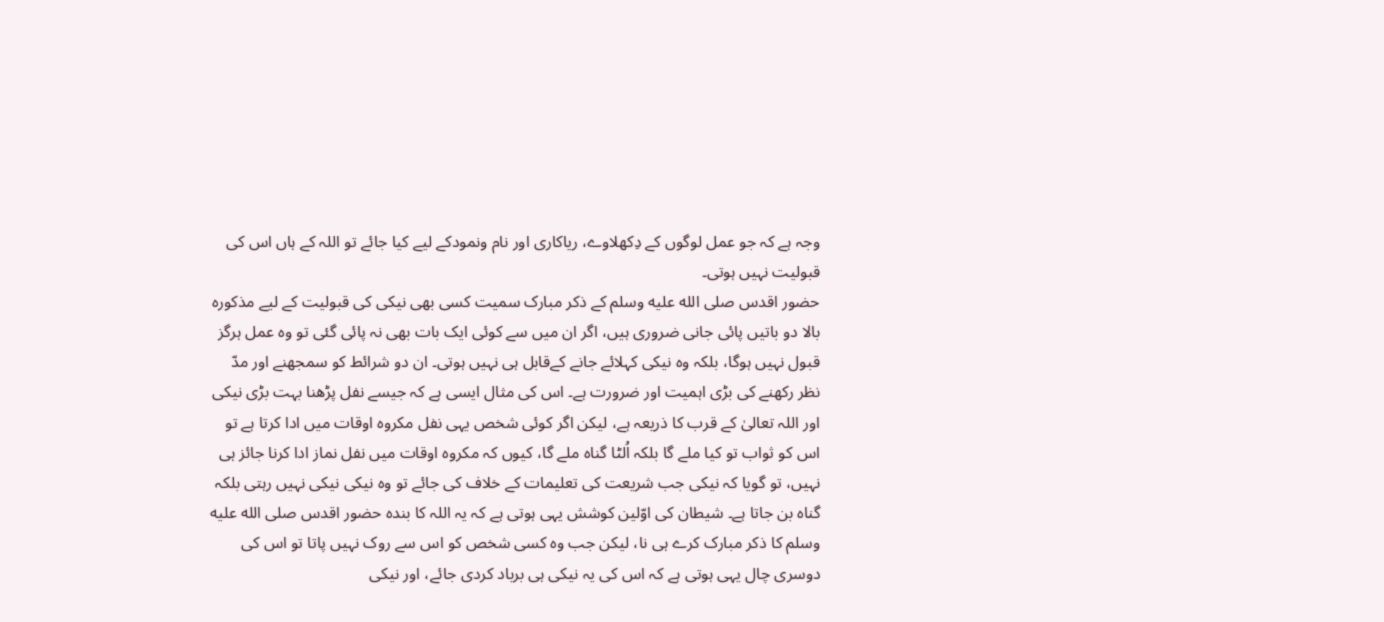وجہ ہے کہ جو عمل لوگوں کے دِکھلاوے، ریاکاری اور نام ونمودکے لیے کیا جائے تو اللہ کے ہاں اس کی قبولیت نہیں ہوتی۔
حضور اقدس صلى الله عليه وسلم کے ذکر مبارک سمیت کسی بھی نیکی کی قبولیت کے لیے مذکورہ بالا دو باتیں پائی جانی ضروری ہیں، اگر ان میں سے کوئی ایک بات بھی نہ پائی گئی تو وہ عمل ہرگز قبول نہیں ہوگا، بلکہ وہ نیکی کہلائے جانے کےقابل ہی نہیں ہوتی۔ ان دو شرائط کو سمجھنے اور مدّ نظر رکھنے کی بڑی اہمیت اور ضرورت ہے۔ اس کی مثال ایسی ہے کہ جیسے نفل پڑھنا بہت بڑی نیکی اور اللہ تعالیٰ کے قرب کا ذریعہ ہے، لیکن اگر کوئی شخص یہی نفل مکروہ اوقات میں ادا کرتا ہے تو اس کو ثواب تو کیا ملے گا بلکہ اُلٹا گناہ ملے گا، کیوں کہ مکروہ اوقات میں نفل نماز ادا کرنا جائز ہی نہیں، تو گویا کہ نیکی جب شریعت کی تعلیمات کے خلاف کی جائے تو وہ نیکی نیکی نہیں رہتی بلکہ گناہ بن جاتا ہے۔ شیطان کی اوّلین کوشش یہی ہوتی ہے کہ یہ اللہ کا بندہ حضور اقدس صلى الله عليه وسلم کا ذکر مبارک کرے ہی نا، لیکن جب وہ کسی شخص کو اس سے روک نہیں پاتا تو اس کی دوسری چال یہی ہوتی ہے کہ اس کی یہ نیکی ہی برباد کردی جائے، اور نیکی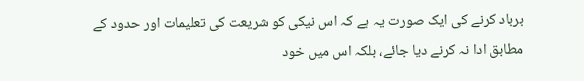برباد کرنے کی ایک صورت یہ ہے کہ اس نیکی کو شریعت کی تعلیمات اور حدود کے مطابق ادا نہ کرنے دیا جائے، بلکہ اس میں خود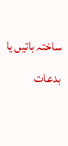ساختہ باتیں یا بدعات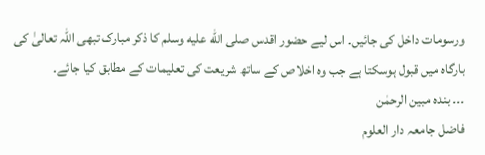ورسومات داخل کی جائیں۔ اس لیے حضور اقدس صلى الله عليه وسلم کا ذکر مبارک تبھی اللہ تعالیٰ کی بارگاہ میں قبول ہوسکتا ہے جب وہ اخلاص کے ساتھ شریعت کی تعلیمات کے مطابق کیا جائے۔
۔۔۔ بندہ مبین الرحمٰن
فاضل جامعہ دار العلوم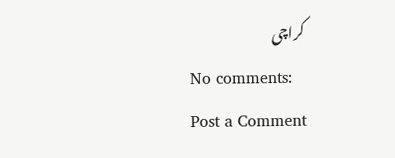کراچی
No comments:
Post a Comment